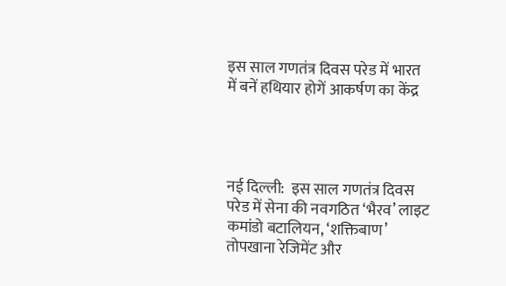इस साल गणतंत्र दिवस परेड में भारत में बनें हथियार होगें आकर्षण का केंद्र




नई दिल्ली:  इस साल गणतंत्र दिवस परेड में सेना की नवगठित ‘भैरव’ लाइट कमांडो बटालियन, ‘शक्तिबाण’ तोपखाना रेजिमेंट और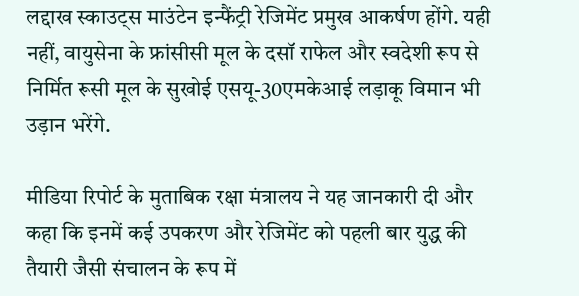लद्दाख स्काउट्स माउंटेन इन्फैंट्री रेजिमेंट प्रमुख आकर्षण होंगे. यही नहीं, वायुसेना के फ्रांसीसी मूल के दसॉ राफेल और स्वदेशी रूप से निर्मित रूसी मूल के सुखोई एसयू-30एमकेआई लड़ाकू विमान भी उड़ान भरेंगे.

मीडिया रिपोर्ट के मुताबिक रक्षा मंत्रालय ने यह जानकारी दी और कहा कि इनमें कई उपकरण और रेजिमेंट को पहली बार युद्ध की तैयारी जैसी संचालन के रूप में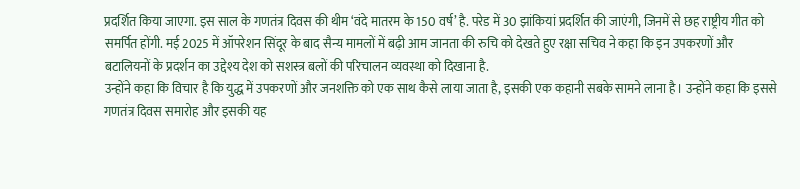प्रदर्शित किया जाएगा. इस साल के गणतंत्र दिवस की थीम ‘वंदे मातरम के 150 वर्ष’ है. परेड में 30 झांकियां प्रदर्शित की जाएंगी, जिनमें से छह राष्ट्रीय गीत को समर्पित होंगी. मई 2025 में ऑपरेशन सिंदूर के बाद सैन्य मामलों में बढ़ी आम जानता की रुचि को देखते हुए रक्षा सचिव ने कहा कि इन उपकरणों और बटालियनों के प्रदर्शन का उद्देश्य देश को सशस्त्र बलों की परिचालन व्यवस्था को दिखाना है.
उन्होंने कहा कि विचार है कि युद्ध में उपकरणों और जनशक्ति को एक साथ कैसे लाया जाता है, इसकी एक कहानी सबके सामने लाना है। उन्होंने कहा कि इससे गणतंत्र दिवस समारोह और इसकी यह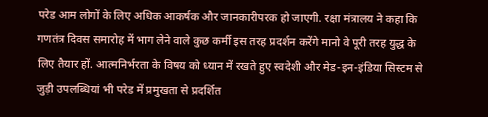परेड आम लोगों के लिए अधिक आकर्षक और जानकारीपरक हो जाएगी. रक्षा मंत्रालय ने कहा कि गणतंत्र दिवस समारोह में भाग लेने वाले कुछ कर्मी इस तरह प्रदर्शन करेंगे मानो वे पूरी तरह युद्ध के लिए तैयार हों. आत्मनिर्भरता के विषय को ध्यान में रखते हुए स्वदेशी और मेड-इन-इंडिया सिस्टम से जुड़ी उपलब्धियां भी परेड में प्रमुखता से प्रदर्शित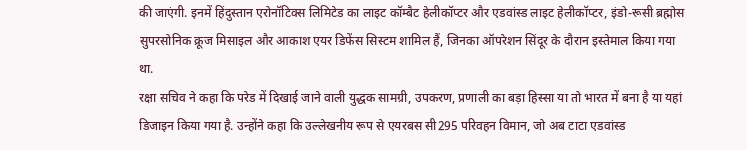की जाएंगी. इनमें हिंदुस्तान एरोनॉटिक्स लिमिटेड का लाइट कॉम्बैट हेलीकॉप्टर और एडवांस्ड लाइट हेलीकॉप्टर, इंडो-रूसी ब्रह्मोस सुपरसोनिक क्रूज मिसाइल और आकाश एयर डिफेंस सिस्टम शामिल हैं, जिनका ऑपरेशन सिंदूर के दौरान इस्तेमाल किया गया था.
रक्षा सचिव ने कहा कि परेड में दिखाई जाने वाली युद्धक सामग्री, उपकरण, प्रणाली का बड़ा हिस्सा या तो भारत में बना है या यहां डिजाइन किया गया है. उन्होंने कहा कि उल्लेखनीय रूप से एयरबस सी295 परिवहन विमान, जो अब टाटा एडवांस्ड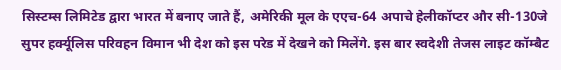सिस्टम्स लिमिटेड द्वारा भारत में बनाए जाते हैं, अमेरिकी मूल के एएच-64 अपाचे हेलीकॉप्टर और सी-130जे सुपर हर्क्यूलिस परिवहन विमान भी देश को इस परेड में देखने को मिलेंगे. इस बार स्वदेशी तेजस लाइट कॉम्बैट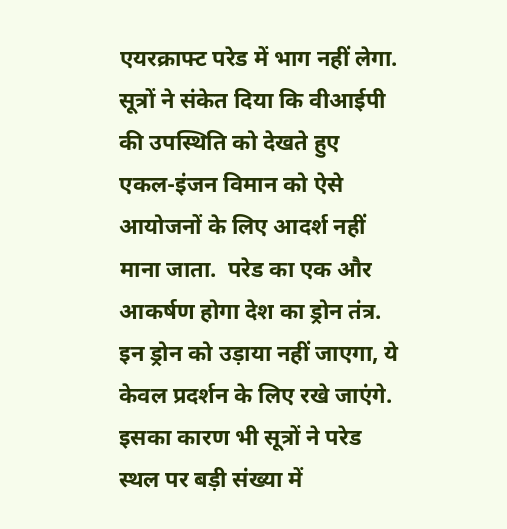एयरक्राफ्ट परेड में भाग नहीं लेगा. सूत्रों ने संकेत दिया कि वीआईपी की उपस्थिति को देखते हुए एकल-इंजन विमान को ऐसे आयोजनों के लिए आदर्श नहीं माना जाता.  परेड का एक और आकर्षण होगा देश का ड्रोन तंत्र.  इन ड्रोन को उड़ाया नहीं जाएगा, ये केवल प्रदर्शन के लिए रखे जाएंगे. इसका कारण भी सूत्रों ने परेड स्थल पर बड़ी संख्या में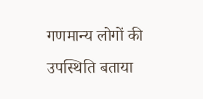गणमान्य लोगों की उपस्थिति बताया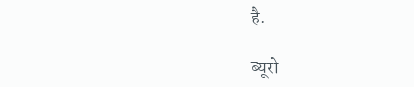है.

ब्यूरो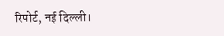रिपोर्ट, नई दिल्ली।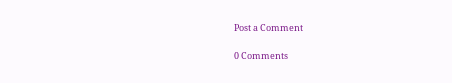Post a Comment

0 Comments